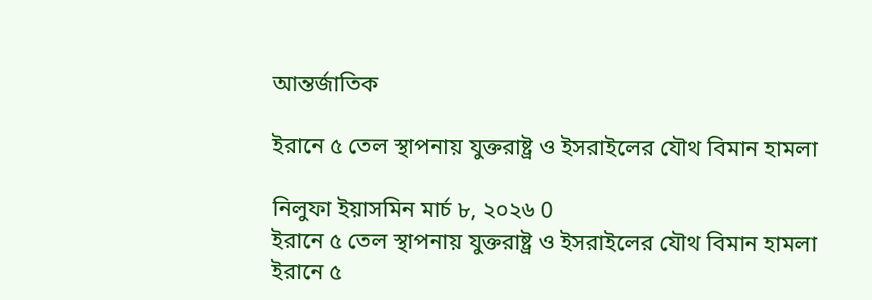আন্তর্জাতিক

ইরানে ৫ তেল স্থাপনায় যুক্তরাষ্ট্র ও ইসরাইলের যৌথ বিমান হামলা

নিলুফা ইয়াসমিন মার্চ ৮, ২০২৬ 0
ইরানে ৫ তেল স্থাপনায় যুক্তরাষ্ট্র ও ইসরাইলের যৌথ বিমান হামলা
ইরানে ৫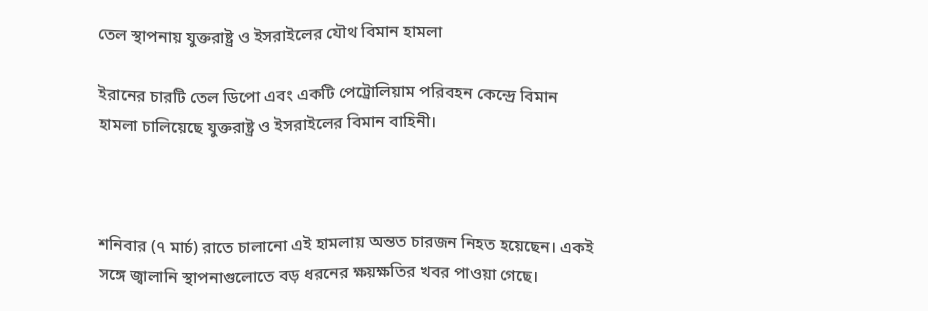তেল স্থাপনায় যুক্তরাষ্ট্র ও ইসরাইলের যৌথ বিমান হামলা

ইরানের চারটি তেল ডিপো এবং একটি পেট্রোলিয়াম পরিবহন কেন্দ্রে বিমান হামলা চালিয়েছে যুক্তরাষ্ট্র ও ইসরাইলের বিমান বাহিনী।



শনিবার (৭ মার্চ) রাতে চালানো এই হামলায় অন্তত চারজন নিহত হয়েছেন। একই সঙ্গে জ্বালানি স্থাপনাগুলোতে বড় ধরনের ক্ষয়ক্ষতির খবর পাওয়া গেছে।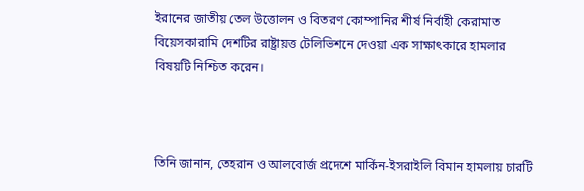ইরানের জাতীয় তেল উত্তোলন ও বিতরণ কোম্পানির শীর্ষ নির্বাহী কেরামাত বিয়েসকারামি দেশটির রাষ্ট্রায়ত্ত টেলিভিশনে দেওয়া এক সাক্ষাৎকারে হামলার বিষয়টি নিশ্চিত করেন।



তিনি জানান, তেহরান ও আলবোর্জ প্রদেশে মার্কিন-ইসরাইলি বিমান হামলায় চারটি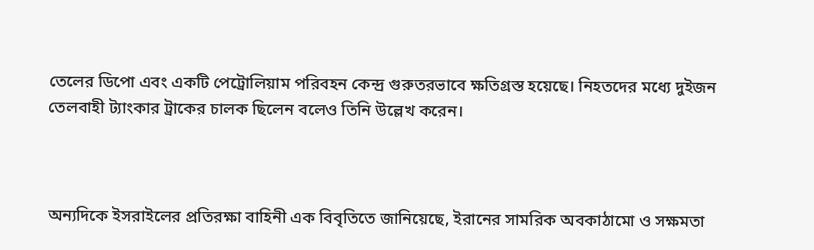তেলের ডিপো এবং একটি পেট্রোলিয়াম পরিবহন কেন্দ্র গুরুতরভাবে ক্ষতিগ্রস্ত হয়েছে। নিহতদের মধ্যে দুইজন তেলবাহী ট্যাংকার ট্রাকের চালক ছিলেন বলেও তিনি উল্লেখ করেন।



অন্যদিকে ইসরাইলের প্রতিরক্ষা বাহিনী এক বিবৃতিতে জানিয়েছে, ইরানের সামরিক অবকাঠামো ও সক্ষমতা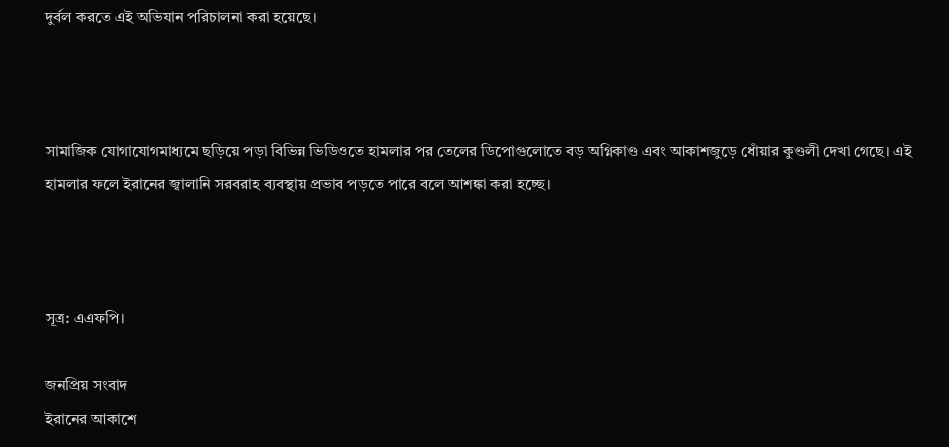দুর্বল করতে এই অভিযান পরিচালনা করা হয়েছে।



সামাজিক যোগাযোগমাধ্যমে ছড়িয়ে পড়া বিভিন্ন ভিডিওতে হামলার পর তেলের ডিপোগুলোতে বড় অগ্নিকাণ্ড এবং আকাশজুড়ে ধোঁয়ার কুণ্ডলী দেখা গেছে। এই হামলার ফলে ইরানের জ্বালানি সরবরাহ ব্যবস্থায় প্রভাব পড়তে পারে বলে আশঙ্কা করা হচ্ছে।



সূত্র: এএফপি।

জনপ্রিয় সংবাদ
ইরানের আকাশে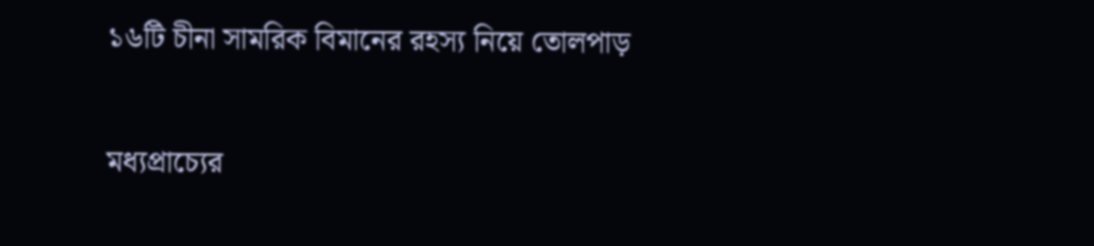১৬টি চীনা সামরিক বিমানের রহস্য নিয়ে তোলপাড়

মধ্যপ্রাচ্যের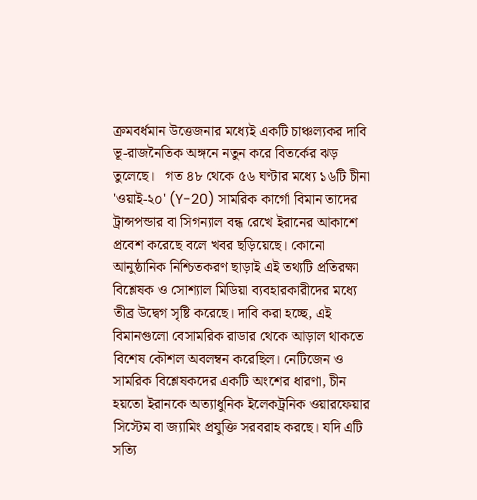ক্রমবর্ধমান উত্তেজনার মধ্যেই একটি চাঞ্চল্যকর দাবি ভূ-রাজনৈতিক অঙ্গনে নতুন করে বিতর্কের ঝড় তুলেছে।   গত ৪৮ থেকে ৫৬ ঘণ্টার মধ্যে ১৬টি চীনা 'ওয়াই-২০' (Y-20) সামরিক কার্গো বিমান তাদের ট্রান্সপন্ডার বা সিগন্যাল বন্ধ রেখে ইরানের আকাশে প্রবেশ করেছে বলে খবর ছড়িয়েছে। কোনো আনুষ্ঠানিক নিশ্চিতকরণ ছাড়াই এই তথ্যটি প্রতিরক্ষা বিশ্লেষক ও সোশ্যাল মিডিয়া ব্যবহারকারীদের মধ্যে তীব্র উদ্বেগ সৃষ্টি করেছে। দাবি করা হচ্ছে, এই বিমানগুলো বেসামরিক রাডার থেকে আড়াল থাকতে বিশেষ কৌশল অবলম্বন করেছিল। নেটিজেন ও সামরিক বিশ্লেষকদের একটি অংশের ধারণা, চীন হয়তো ইরানকে অত্যাধুনিক ইলেকট্রনিক ওয়ারফেয়ার সিস্টেম বা জ্যামিং প্রযুক্তি সরবরাহ করছে। যদি এটি সত্যি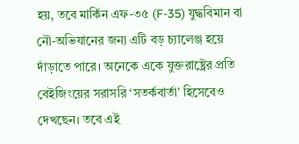হয়, তবে মার্কিন এফ-৩৫ (F-35) যুদ্ধবিমান বা নৌ-অভিযানের জন্য এটি বড় চ্যালেঞ্জ হয়ে দাঁড়াতে পারে। অনেকে একে যুক্তরাষ্ট্রের প্রতি বেইজিংয়ের সরাসরি ‘সতর্কবার্তা’ হিসেবেও দেখছেন। তবে এই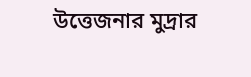উত্তেজনার মুদ্রার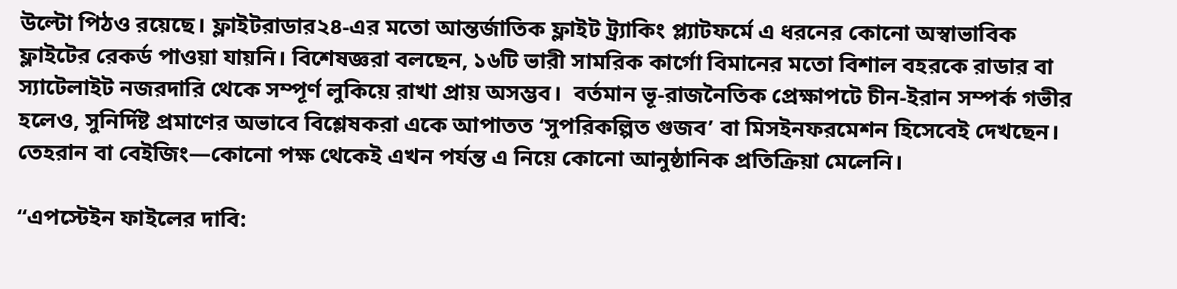উল্টো পিঠও রয়েছে। ফ্লাইটরাডার২৪-এর মতো আন্তর্জাতিক ফ্লাইট ট্র্যাকিং প্ল্যাটফর্মে এ ধরনের কোনো অস্বাভাবিক ফ্লাইটের রেকর্ড পাওয়া যায়নি। বিশেষজ্ঞরা বলছেন, ১৬টি ভারী সামরিক কার্গো বিমানের মতো বিশাল বহরকে রাডার বা স্যাটেলাইট নজরদারি থেকে সম্পূর্ণ লুকিয়ে রাখা প্রায় অসম্ভব।  বর্তমান ভূ-রাজনৈতিক প্রেক্ষাপটে চীন-ইরান সম্পর্ক গভীর হলেও, সুনির্দিষ্ট প্রমাণের অভাবে বিশ্লেষকরা একে আপাতত ‘সুপরিকল্পিত গুজব’ বা মিসইনফরমেশন হিসেবেই দেখছেন। তেহরান বা বেইজিং—কোনো পক্ষ থেকেই এখন পর্যন্ত এ নিয়ে কোনো আনুষ্ঠানিক প্রতিক্রিয়া মেলেনি।

“এপস্টেইন ফাইলের দাবি: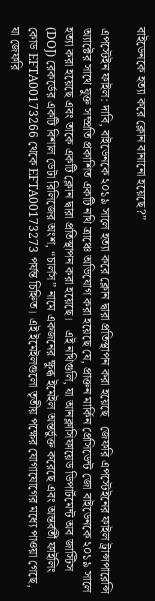বাইডেনকে হত্যা করে ক্লোন বানানো হয়েছে?”

এপস্টেইন ফাইল: দাবি, বাইডেনকে ২০১৯ সালে হত্যা করে ক্লোন দ্বারা প্রতিস্থাপন করা হয়েছে   জেফরি এপস্টেইনের ফাইল ট্রান্সপারেন্সি অ্যাক্টের সাথে যুক্ত সম্প্রতি প্রকাশিত একটি নথি ত্রাঞ্চে অভিযোগ করা হয়েছে যে, প্রাক্তন মার্কিন প্রেসিডেন্ট জো বাইডেনকে ২০১৯ সালে হত্যা করা হয়েছে এবং তাকে একটি ক্লোন দ্বারা প্রতিস্থাপন করা হয়েছে।   এই নথিগুলি, যা আনক্লাসিফায়েড ডিপার্টমেন্ট অব জাস্টিস (DOJ) রেকর্ডের একটি বিশাল ডেটা রিলিজের অংশ, “চার্লস” নামে একজনের ক্ষুব্ধ ইমেইল অন্তর্ভুক্ত করেছে এবং অন্তর্বর্তী ফাইলিং কোড EFTA00173266 থেকে EFTA00173273 পর্যন্ত চিহ্নিত। এই ইমেইলগুলো তৃতীয় পক্ষের যোগাযোগের মধ্যে পাওয়া গেছে, যা জেফরি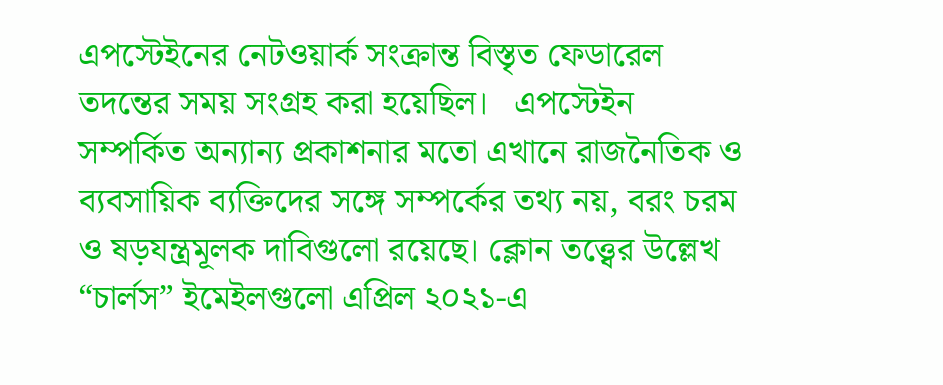এপস্টেইনের নেটওয়ার্ক সংক্রান্ত বিস্তৃত ফেডারেল তদন্তের সময় সংগ্রহ করা হয়েছিল।   এপস্টেইন সম্পর্কিত অন্যান্য প্রকাশনার মতো এখানে রাজনৈতিক ও ব্যবসায়িক ব্যক্তিদের সঙ্গে সম্পর্কের তথ্য নয়, বরং চরম ও ষড়যন্ত্রমূলক দাবিগুলো রয়েছে। ক্লোন তত্ত্বের উল্লেখ “চার্লস” ইমেইলগুলো এপ্রিল ২০২১-এ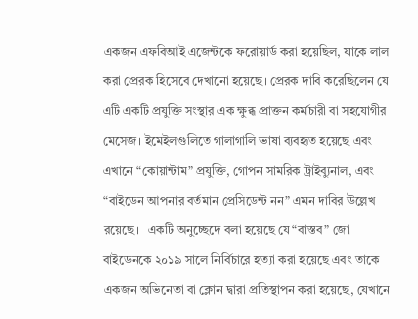একজন এফবিআই এজেন্টকে ফরোয়ার্ড করা হয়েছিল, যাকে লাল করা প্রেরক হিসেবে দেখানো হয়েছে। প্রেরক দাবি করেছিলেন যে এটি একটি প্রযুক্তি সংস্থার এক ক্ষুব্ধ প্রাক্তন কর্মচারী বা সহযোগীর মেসেজ। ইমেইলগুলিতে গালাগালি ভাষা ব্যবহৃত হয়েছে এবং এখানে “কোয়ান্টাম” প্রযুক্তি, গোপন সামরিক ট্রাইব্যুনাল, এবং “বাইডেন আপনার বর্তমান প্রেসিডেন্ট নন” এমন দাবির উল্লেখ রয়েছে।   একটি অনুচ্ছেদে বলা হয়েছে যে “বাস্তব” জো বাইডেনকে ২০১৯ সালে নির্বিচারে হত্যা করা হয়েছে এবং তাকে একজন অভিনেতা বা ক্লোন দ্বারা প্রতিস্থাপন করা হয়েছে, যেখানে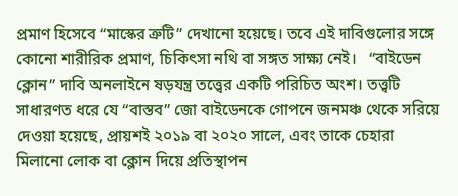প্রমাণ হিসেবে “মাস্কের ত্রুটি” দেখানো হয়েছে। তবে এই দাবিগুলোর সঙ্গে কোনো শারীরিক প্রমাণ, চিকিৎসা নথি বা সঙ্গত সাক্ষ্য নেই।   “বাইডেন ক্লোন” দাবি অনলাইনে ষড়যন্ত্র তত্ত্বের একটি পরিচিত অংশ। তত্ত্বটি সাধারণত ধরে যে “বাস্তব” জো বাইডেনকে গোপনে জনমঞ্চ থেকে সরিয়ে দেওয়া হয়েছে, প্রায়শই ২০১৯ বা ২০২০ সালে, এবং তাকে চেহারা মিলানো লোক বা ক্লোন দিয়ে প্রতিস্থাপন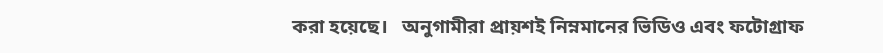করা হয়েছে।   অনুগামীরা প্রায়শই নিম্নমানের ভিডিও এবং ফটোগ্রাফ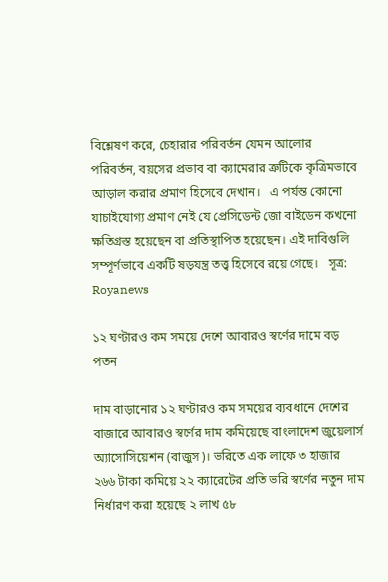বিশ্লেষণ করে, চেহারার পরিবর্তন যেমন আলোর পরিবর্তন, বয়সের প্রভাব বা ক্যামেরার ত্রুটিকে কৃত্রিমভাবে আড়াল করার প্রমাণ হিসেবে দেখান।   এ পর্যন্ত কোনো যাচাইযোগ্য প্রমাণ নেই যে প্রেসিডেন্ট জো বাইডেন কখনো ক্ষতিগ্রস্ত হয়েছেন বা প্রতিস্থাপিত হয়েছেন। এই দাবিগুলি সম্পূর্ণভাবে একটি ষড়যন্ত্র তত্ত্ব হিসেবে রয়ে গেছে।   সূত্র: Royanews

১২ ঘণ্টারও কম সময়ে দেশে আবারও স্বর্ণের দামে বড় পতন

দাম বাড়ানোর ১২ ঘণ্টারও কম সময়ের ব্যবধানে দেশের বাজারে আবারও স্বর্ণের দাম কমিয়েছে বাংলাদেশ জুয়েলার্স অ্যাসোসিয়েশন (বাজুস)। ভরিতে এক লাফে ৩ হাজার ২৬৬ টাকা কমিয়ে ২২ ক্যারেটের প্রতি ভরি স্বর্ণের নতুন দাম নির্ধারণ করা হয়েছে ২ লাখ ৫৮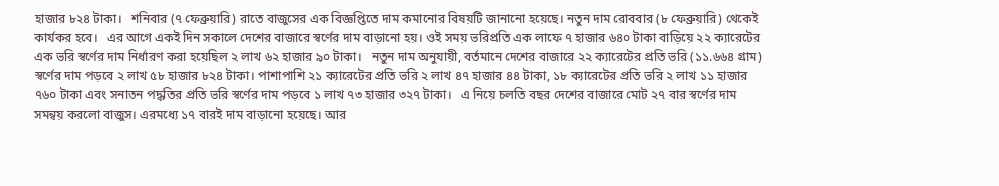হাজার ৮২৪ টাকা।   শনিবার (৭ ফেব্রুয়ারি) রাতে বাজুসের এক বিজ্ঞপ্তিতে দাম কমানোর বিষয়টি জানানো হয়েছে। নতুন দাম রোববার (৮ ফেব্রুয়ারি) থেকেই কার্যকর হবে।   এর আগে একই দিন সকালে দেশের বাজারে স্বর্ণের দাম বাড়ানো হয়। ওই সময় ভরিপ্রতি এক লাফে ৭ হাজার ৬৪০ টাকা বাড়িয়ে ২২ ক্যারেটের এক ভরি স্বর্ণের দাম নির্ধারণ করা হয়েছিল ২ লাখ ৬২ হাজার ৯০ টাকা।   নতুন দাম অনুযায়ী, বর্তমানে দেশের বাজারে ২২ ক্যারেটের প্রতি ভরি (১১.৬৬৪ গ্রাম) স্বর্ণের দাম পড়বে ২ লাখ ৫৮ হাজার ৮২৪ টাকা। পাশাপাশি ২১ ক্যারেটের প্রতি ভরি ২ লাখ ৪৭ হাজার ৪৪ টাকা, ১৮ ক্যারেটের প্রতি ভরি ২ লাখ ১১ হাজার ৭৬০ টাকা এবং সনাতন পদ্ধতির প্রতি ভরি স্বর্ণের দাম পড়বে ১ লাখ ৭৩ হাজার ৩২৭ টাকা।   এ নিয়ে চলতি বছর দেশের বাজারে মোট ২৭ বার স্বর্ণের দাম সমন্বয় করলো বাজুস। এরমধ্যে ১৭ বারই দাম বাড়ানো হয়েছে। আর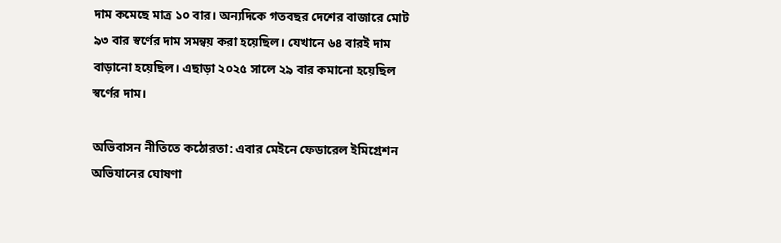দাম কমেছে মাত্র ১০ বার। অন্যদিকে গতবছর দেশের বাজারে মোট ৯৩ বার স্বর্ণের দাম সমন্বয় করা হয়েছিল। যেখানে ৬৪ বারই দাম বাড়ানো হয়েছিল। এছাড়া ২০২৫ সালে ২৯ বার কমানো হয়েছিল স্বর্ণের দাম।

অভিবাসন নীতিতে কঠোরতা: এবার মেইনে ফেডারেল ইমিগ্রেশন অভিযানের ঘোষণা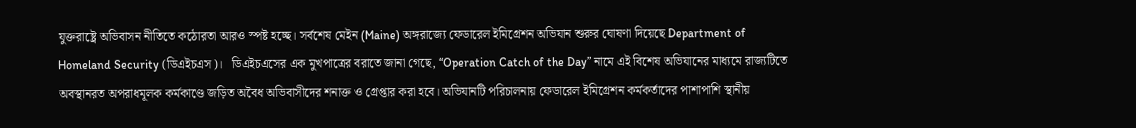যুক্তরাষ্ট্রে অভিবাসন নীতিতে কঠোরতা আরও স্পষ্ট হচ্ছে। সর্বশেষ মেইন (Maine) অঙ্গরাজ্যে ফেডারেল ইমিগ্রেশন অভিযান শুরুর ঘোষণা দিয়েছে Department of Homeland Security (ডিএইচএস)।   ডিএইচএসের এক মুখপাত্রের বরাতে জানা গেছে, “Operation Catch of the Day” নামে এই বিশেষ অভিযানের মাধ্যমে রাজ্যটিতে অবস্থানরত অপরাধমূলক কর্মকাণ্ডে জড়িত অবৈধ অভিবাসীদের শনাক্ত ও গ্রেপ্তার করা হবে। অভিযানটি পরিচালনায় ফেডারেল ইমিগ্রেশন কর্মকর্তাদের পাশাপাশি স্থানীয়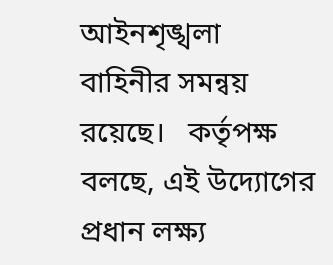আইনশৃঙ্খলা বাহিনীর সমন্বয় রয়েছে।   কর্তৃপক্ষ বলছে, এই উদ্যোগের প্রধান লক্ষ্য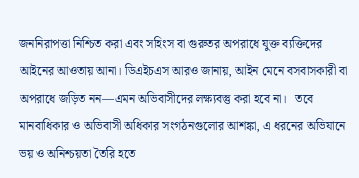জননিরাপত্তা নিশ্চিত করা এবং সহিংস বা গুরুতর অপরাধে যুক্ত ব্যক্তিদের আইনের আওতায় আনা। ডিএইচএস আরও জানায়, আইন মেনে বসবাসকারী বা অপরাধে জড়িত নন—এমন অভিবাসীদের লক্ষ্যবস্তু করা হবে না।   তবে মানবাধিকার ও অভিবাসী অধিকার সংগঠনগুলোর আশঙ্কা, এ ধরনের অভিযানে ভয় ও অনিশ্চয়তা তৈরি হতে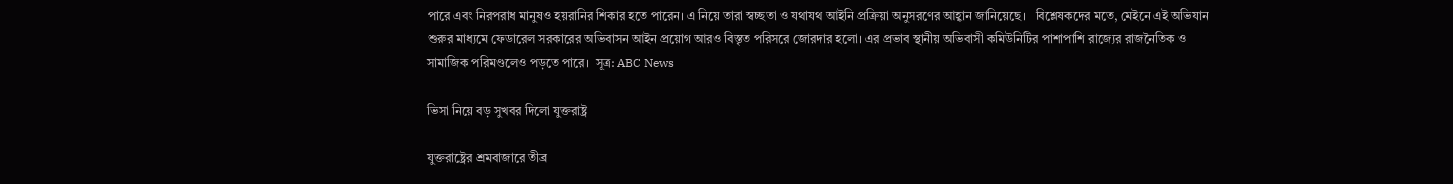পারে এবং নিরপরাধ মানুষও হয়রানির শিকার হতে পারেন। এ নিয়ে তারা স্বচ্ছতা ও যথাযথ আইনি প্রক্রিয়া অনুসরণের আহ্বান জানিয়েছে।   বিশ্লেষকদের মতে, মেইনে এই অভিযান শুরুর মাধ্যমে ফেডারেল সরকারের অভিবাসন আইন প্রয়োগ আরও বিস্তৃত পরিসরে জোরদার হলো। এর প্রভাব স্থানীয় অভিবাসী কমিউনিটির পাশাপাশি রাজ্যের রাজনৈতিক ও সামাজিক পরিমণ্ডলেও পড়তে পারে।  সূত্র: ABC News

ভিসা নিয়ে বড় সুখবর দিলো যুক্তরাষ্ট্র

যুক্তরাষ্ট্রের শ্রমবাজারে তীব্র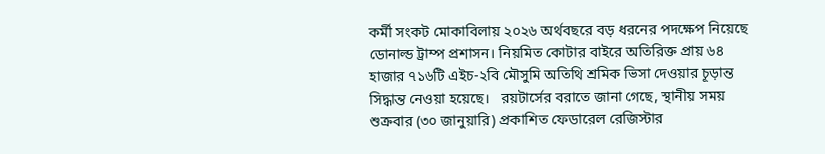কর্মী সংকট মোকাবিলায় ২০২৬ অর্থবছরে বড় ধরনের পদক্ষেপ নিয়েছে ডোনাল্ড ট্রাম্প প্রশাসন। নিয়মিত কোটার বাইরে অতিরিক্ত প্রায় ৬৪ হাজার ৭১৬টি এইচ-২বি মৌসুমি অতিথি শ্রমিক ভিসা দেওয়ার চূড়ান্ত সিদ্ধান্ত নেওয়া হয়েছে।   রয়টার্সের বরাতে জানা গেছে, স্থানীয় সময় শুক্রবার (৩০ জানুয়ারি) প্রকাশিত ফেডারেল রেজিস্টার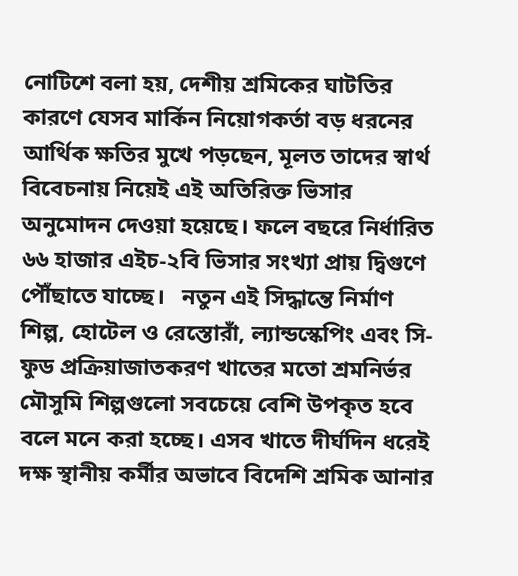নোটিশে বলা হয়, দেশীয় শ্রমিকের ঘাটতির কারণে যেসব মার্কিন নিয়োগকর্তা বড় ধরনের আর্থিক ক্ষতির মুখে পড়ছেন, মূলত তাদের স্বার্থ বিবেচনায় নিয়েই এই অতিরিক্ত ভিসার অনুমোদন দেওয়া হয়েছে। ফলে বছরে নির্ধারিত ৬৬ হাজার এইচ-২বি ভিসার সংখ্যা প্রায় দ্বিগুণে পৌঁছাতে যাচ্ছে।   নতুন এই সিদ্ধান্তে নির্মাণ শিল্প, হোটেল ও রেস্তোরাঁ, ল্যান্ডস্কেপিং এবং সি-ফুড প্রক্রিয়াজাতকরণ খাতের মতো শ্রমনির্ভর মৌসুমি শিল্পগুলো সবচেয়ে বেশি উপকৃত হবে বলে মনে করা হচ্ছে। এসব খাতে দীর্ঘদিন ধরেই দক্ষ স্থানীয় কর্মীর অভাবে বিদেশি শ্রমিক আনার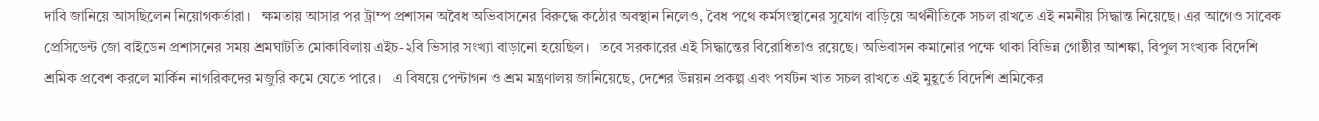দাবি জানিয়ে আসছিলেন নিয়োগকর্তারা।   ক্ষমতায় আসার পর ট্রাম্প প্রশাসন অবৈধ অভিবাসনের বিরুদ্ধে কঠোর অবস্থান নিলেও, বৈধ পথে কর্মসংস্থানের সুযোগ বাড়িয়ে অর্থনীতিকে সচল রাখতে এই নমনীয় সিদ্ধান্ত নিয়েছে। এর আগেও সাবেক প্রেসিডেন্ট জো বাইডেন প্রশাসনের সময় শ্রমঘাটতি মোকাবিলায় এইচ-২বি ভিসার সংখ্যা বাড়ানো হয়েছিল।   তবে সরকারের এই সিদ্ধান্তের বিরোধিতাও রয়েছে। অভিবাসন কমানোর পক্ষে থাকা বিভিন্ন গোষ্ঠীর আশঙ্কা, বিপুল সংখ্যক বিদেশি শ্রমিক প্রবেশ করলে মার্কিন নাগরিকদের মজুরি কমে যেতে পারে।   এ বিষয়ে পেন্টাগন ও শ্রম মন্ত্রণালয় জানিয়েছে, দেশের উন্নয়ন প্রকল্প এবং পর্যটন খাত সচল রাখতে এই মুহূর্তে বিদেশি শ্রমিকের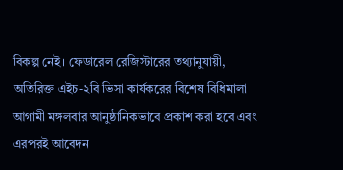বিকল্প নেই। ফেডারেল রেজিস্টারের তথ্যানুযায়ী, অতিরিক্ত এইচ-২বি ভিসা কার্যকরের বিশেষ বিধিমালা আগামী মঙ্গলবার আনুষ্ঠানিকভাবে প্রকাশ করা হবে এবং এরপরই আবেদন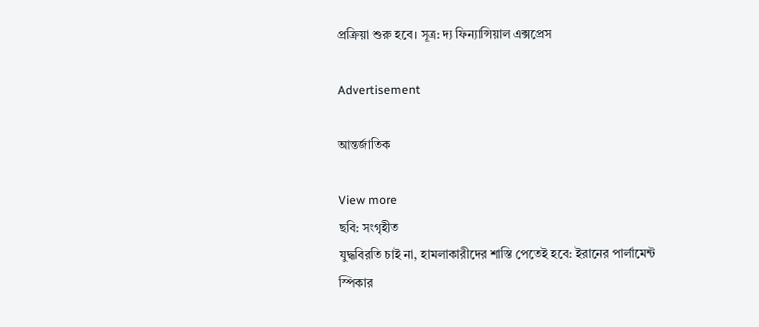প্রক্রিয়া শুরু হবে। সূত্র: দ্য ফিন্যান্সিয়াল এক্সপ্রেস

Advertisement

আন্তর্জাতিক

View more
ছবি: সংগৃহীত
যুদ্ধবিরতি চাই না, হামলাকারীদের শাস্তি পেতেই হবে: ইরানের পার্লামেন্ট স্পিকার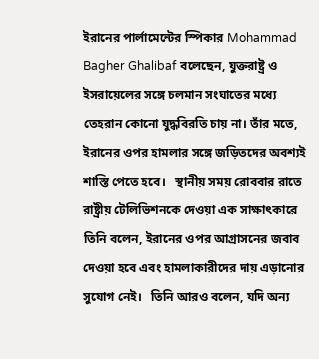ইরানের পার্লামেন্টের স্পিকার Mohammad Bagher Ghalibaf বলেছেন, যুক্তরাষ্ট্র ও ইসরায়েলের সঙ্গে চলমান সংঘাতের মধ্যে তেহরান কোনো যুদ্ধবিরতি চায় না। তাঁর মতে, ইরানের ওপর হামলার সঙ্গে জড়িতদের অবশ্যই শাস্তি পেতে হবে।   স্থানীয় সময় রোববার রাতে রাষ্ট্রীয় টেলিভিশনকে দেওয়া এক সাক্ষাৎকারে তিনি বলেন, ইরানের ওপর আগ্রাসনের জবাব দেওয়া হবে এবং হামলাকারীদের দায় এড়ানোর সুযোগ নেই।   তিনি আরও বলেন, যদি অন্য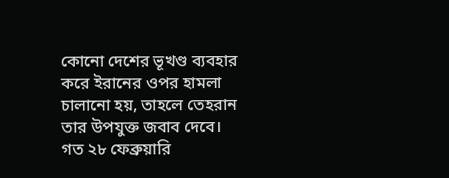কোনো দেশের ভূখণ্ড ব্যবহার করে ইরানের ওপর হামলা চালানো হয়, তাহলে তেহরান তার উপযুক্ত জবাব দেবে।   গত ২৮ ফেব্রুয়ারি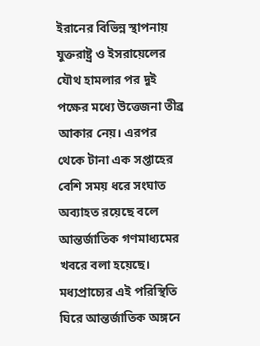ইরানের বিভিন্ন স্থাপনায় যুক্তরাষ্ট্র ও ইসরায়েলের যৌথ হামলার পর দুই পক্ষের মধ্যে উত্তেজনা তীব্র আকার নেয়। এরপর থেকে টানা এক সপ্তাহের বেশি সময় ধরে সংঘাত অব্যাহত রয়েছে বলে আন্তর্জাতিক গণমাধ্যমের খবরে বলা হয়েছে।   মধ্যপ্রাচ্যের এই পরিস্থিতি ঘিরে আন্তর্জাতিক অঙ্গনে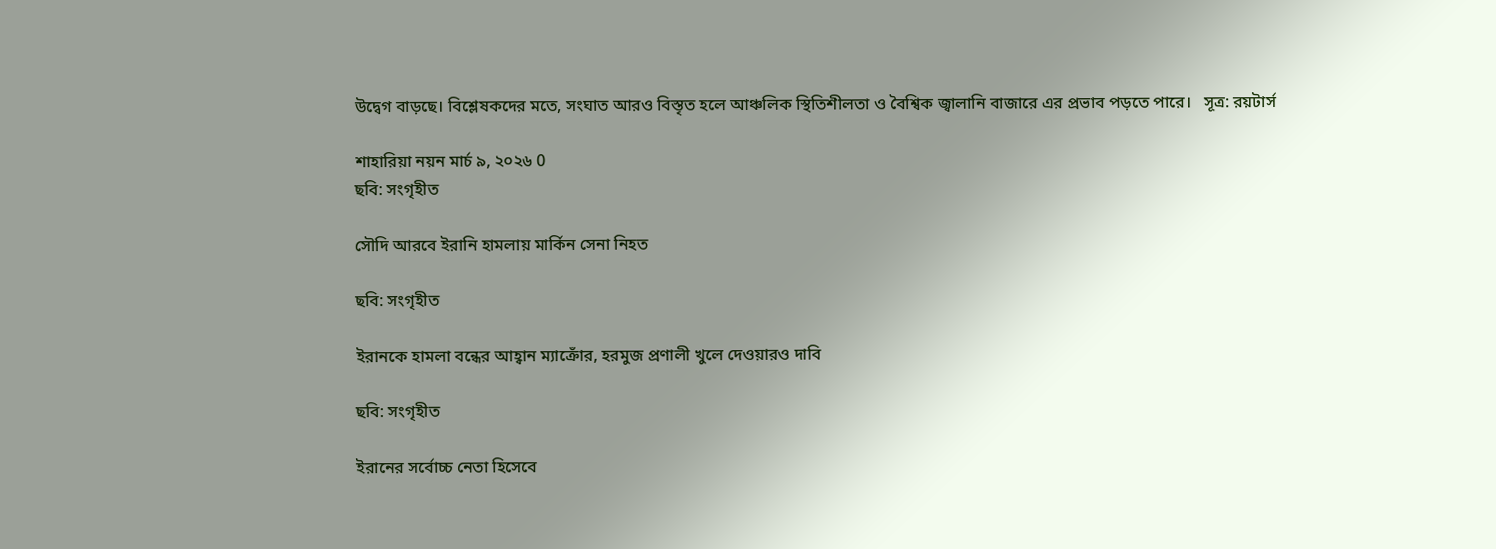উদ্বেগ বাড়ছে। বিশ্লেষকদের মতে, সংঘাত আরও বিস্তৃত হলে আঞ্চলিক স্থিতিশীলতা ও বৈশ্বিক জ্বালানি বাজারে এর প্রভাব পড়তে পারে।   সূত্র: রয়টার্স

শাহারিয়া নয়ন মার্চ ৯, ২০২৬ 0
ছবি: সংগৃহীত

সৌদি আরবে ইরানি হামলায় মার্কিন সেনা নিহত

ছবি: সংগৃহীত

ইরানকে হামলা বন্ধের আহ্বান ম্যাক্রোঁর, হরমুজ প্রণালী খুলে দেওয়ারও দাবি

ছবি: সংগৃহীত

ইরানের সর্বোচ্চ নেতা হিসেবে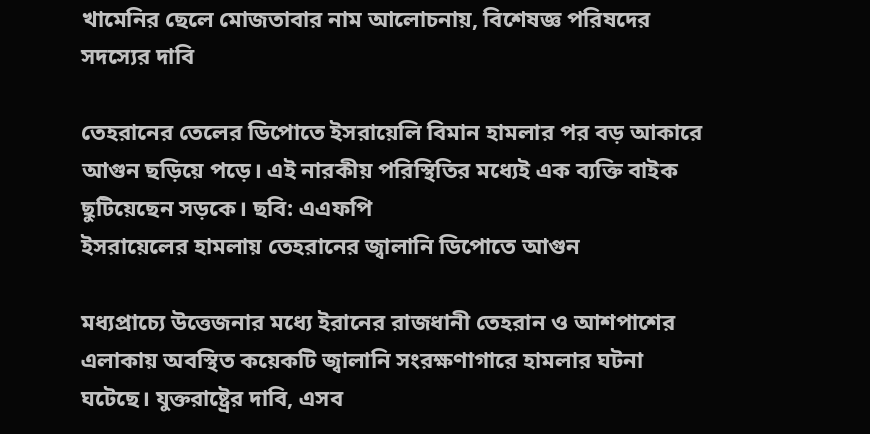খামেনির ছেলে মোজতাবার নাম আলোচনায়, বিশেষজ্ঞ পরিষদের সদস্যের দাবি

তেহরানের তেলের ডিপোতে ইসরায়েলি বিমান হামলার পর বড় আকারে আগুন ছড়িয়ে পড়ে। এই নারকীয় পরিস্থিতির মধ্যেই এক ব্যক্তি বাইক ছুটিয়েছেন সড়কে। ছবি: এএফপি
ইসরায়েলের হামলায় তেহরানের জ্বালানি ডিপোতে আগুন

মধ্যপ্রাচ্যে উত্তেজনার মধ্যে ইরানের রাজধানী তেহরান ও আশপাশের এলাকায় অবস্থিত কয়েকটি জ্বালানি সংরক্ষণাগারে হামলার ঘটনা ঘটেছে। যুক্তরাষ্ট্রের দাবি, এসব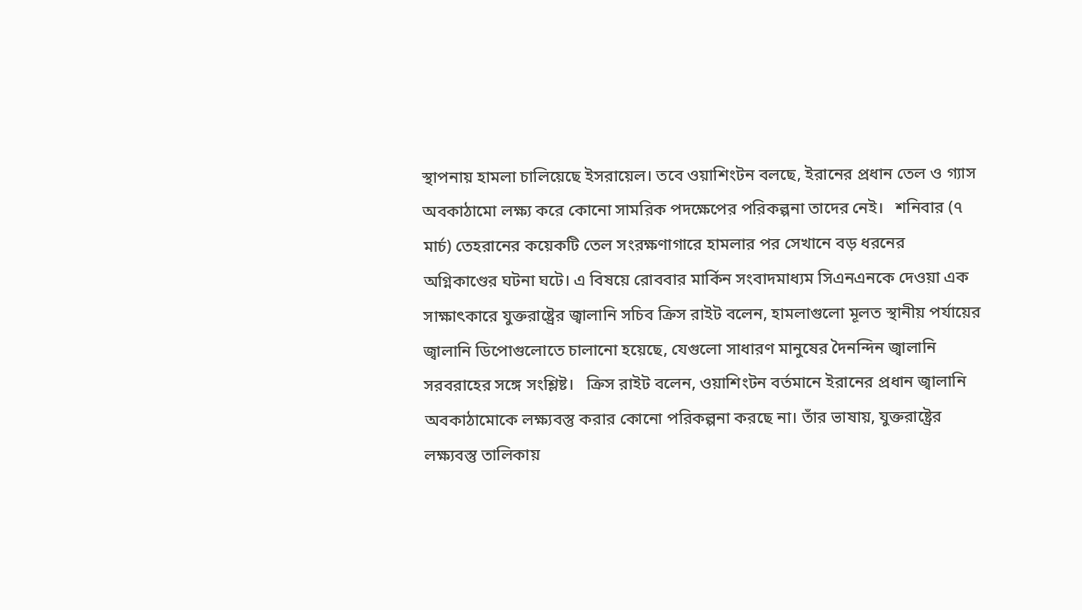স্থাপনায় হামলা চালিয়েছে ইসরায়েল। তবে ওয়াশিংটন বলছে, ইরানের প্রধান তেল ও গ্যাস অবকাঠামো লক্ষ্য করে কোনো সামরিক পদক্ষেপের পরিকল্পনা তাদের নেই।   শনিবার (৭ মার্চ) তেহরানের কয়েকটি তেল সংরক্ষণাগারে হামলার পর সেখানে বড় ধরনের অগ্নিকাণ্ডের ঘটনা ঘটে। এ বিষয়ে রোববার মার্কিন সংবাদমাধ্যম সিএনএনকে দেওয়া এক সাক্ষাৎকারে যুক্তরাষ্ট্রের জ্বালানি সচিব ক্রিস রাইট বলেন, হামলাগুলো মূলত স্থানীয় পর্যায়ের জ্বালানি ডিপোগুলোতে চালানো হয়েছে, যেগুলো সাধারণ মানুষের দৈনন্দিন জ্বালানি সরবরাহের সঙ্গে সংশ্লিষ্ট।   ক্রিস রাইট বলেন, ওয়াশিংটন বর্তমানে ইরানের প্রধান জ্বালানি অবকাঠামোকে লক্ষ্যবস্তু করার কোনো পরিকল্পনা করছে না। তাঁর ভাষায়, যুক্তরাষ্ট্রের লক্ষ্যবস্তু তালিকায়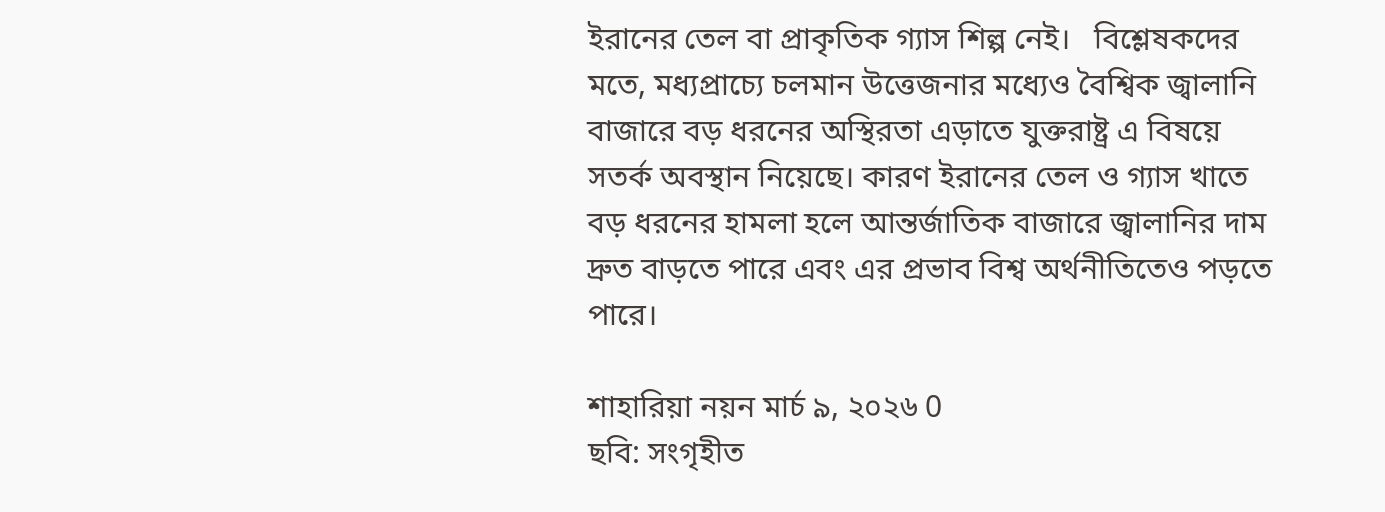ইরানের তেল বা প্রাকৃতিক গ্যাস শিল্প নেই।   বিশ্লেষকদের মতে, মধ্যপ্রাচ্যে চলমান উত্তেজনার মধ্যেও বৈশ্বিক জ্বালানি বাজারে বড় ধরনের অস্থিরতা এড়াতে যুক্তরাষ্ট্র এ বিষয়ে সতর্ক অবস্থান নিয়েছে। কারণ ইরানের তেল ও গ্যাস খাতে বড় ধরনের হামলা হলে আন্তর্জাতিক বাজারে জ্বালানির দাম দ্রুত বাড়তে পারে এবং এর প্রভাব বিশ্ব অর্থনীতিতেও পড়তে পারে।

শাহারিয়া নয়ন মার্চ ৯, ২০২৬ 0
ছবি: সংগৃহীত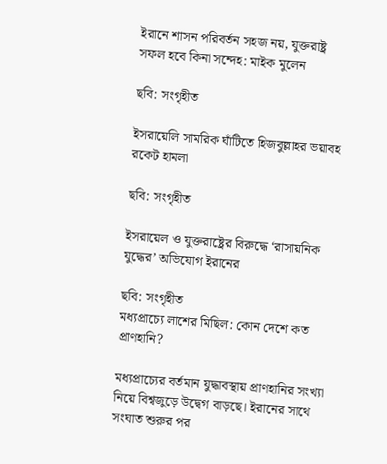ইরানে শাসন পরিবর্তন সহজ নয়, যুক্তরাষ্ট্র সফল হবে কিনা সন্দেহ: মাইক মুলেন

ছবি: সংগৃহীত

ইসরায়েলি সামরিক ঘাঁটিতে হিজবুল্লাহর ভয়াবহ রকেট হামলা

ছবি: সংগৃহীত

ইসরায়েল ও যুক্তরাষ্ট্রের বিরুদ্ধে ‘রাসায়নিক যুদ্ধের’ অভিযোগ ইরানের

ছবি: সংগৃহীত
মধ্যপ্রাচ্যে লাশের মিছিল: কোন দেশে কত প্রাণহানি?

মধ্যপ্রাচ্যের বর্তমান যুদ্ধাবস্থায় প্রাণহানির সংখ্যা নিয়ে বিশ্বজুড়ে উদ্বেগ বাড়ছে। ইরানের সাথে সংঘাত শুরুর পর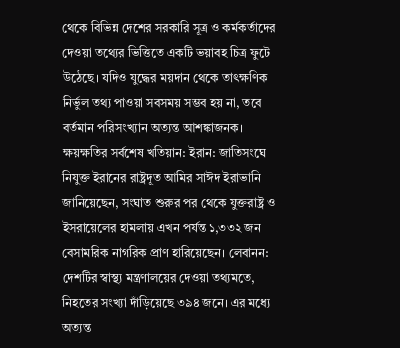থেকে বিভিন্ন দেশের সরকারি সূত্র ও কর্মকর্তাদের দেওয়া তথ্যের ভিত্তিতে একটি ভয়াবহ চিত্র ফুটে উঠেছে। যদিও যুদ্ধের ময়দান থেকে তাৎক্ষণিক নির্ভুল তথ্য পাওয়া সবসময় সম্ভব হয় না, তবে বর্তমান পরিসংখ্যান অত্যন্ত আশঙ্কাজনক। ক্ষয়ক্ষতির সর্বশেষ খতিয়ান: ইরান: জাতিসংঘে নিযুক্ত ইরানের রাষ্ট্রদূত আমির সাঈদ ইরাভানি জানিয়েছেন, সংঘাত শুরুর পর থেকে যুক্তরাষ্ট্র ও ইসরায়েলের হামলায় এখন পর্যন্ত ১,৩৩২ জন বেসামরিক নাগরিক প্রাণ হারিয়েছেন। লেবানন: দেশটির স্বাস্থ্য মন্ত্রণালয়ের দেওয়া তথ্যমতে, নিহতের সংখ্যা দাঁড়িয়েছে ৩৯৪ জনে। এর মধ্যে অত্যন্ত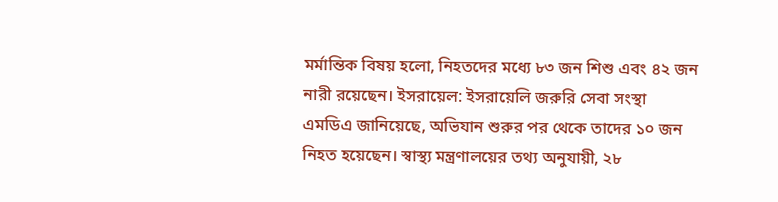মর্মান্তিক বিষয় হলো, নিহতদের মধ্যে ৮৩ জন শিশু এবং ৪২ জন নারী রয়েছেন। ইসরায়েল: ইসরায়েলি জরুরি সেবা সংস্থা এমডিএ জানিয়েছে, অভিযান শুরুর পর থেকে তাদের ১০ জন নিহত হয়েছেন। স্বাস্থ্য মন্ত্রণালয়ের তথ্য অনুযায়ী, ২৮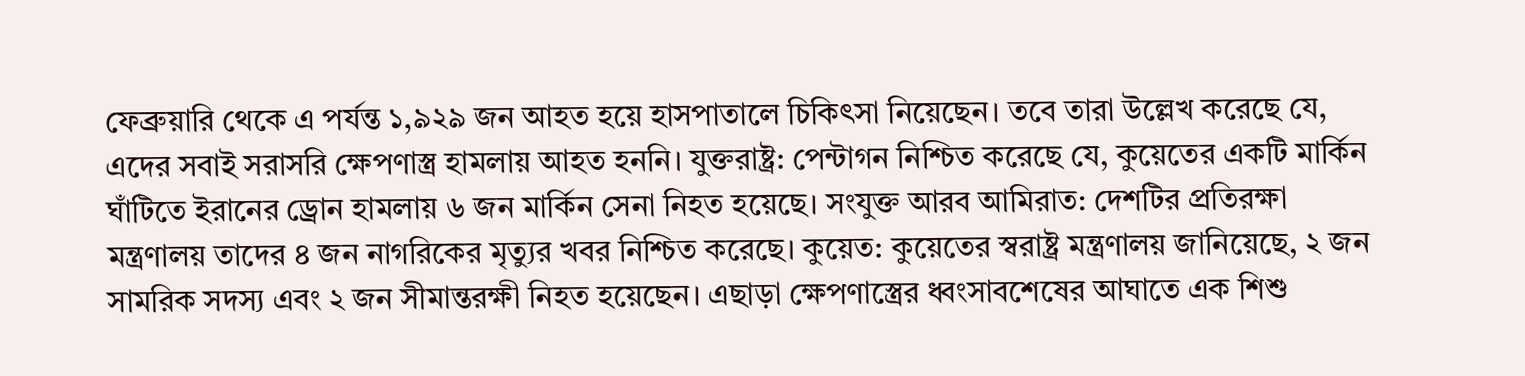ফেব্রুয়ারি থেকে এ পর্যন্ত ১,৯২৯ জন আহত হয়ে হাসপাতালে চিকিৎসা নিয়েছেন। তবে তারা উল্লেখ করেছে যে, এদের সবাই সরাসরি ক্ষেপণাস্ত্র হামলায় আহত হননি। যুক্তরাষ্ট্র: পেন্টাগন নিশ্চিত করেছে যে, কুয়েতের একটি মার্কিন ঘাঁটিতে ইরানের ড্রোন হামলায় ৬ জন মার্কিন সেনা নিহত হয়েছে। সংযুক্ত আরব আমিরাত: দেশটির প্রতিরক্ষা মন্ত্রণালয় তাদের ৪ জন নাগরিকের মৃত্যুর খবর নিশ্চিত করেছে। কুয়েত: কুয়েতের স্বরাষ্ট্র মন্ত্রণালয় জানিয়েছে, ২ জন সামরিক সদস্য এবং ২ জন সীমান্তরক্ষী নিহত হয়েছেন। এছাড়া ক্ষেপণাস্ত্রের ধ্বংসাবশেষের আঘাতে এক শিশু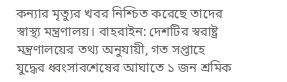কন্যার মৃত্যুর খবর নিশ্চিত করেছে তাদের স্বাস্থ্য মন্ত্রণালয়। বাহরাইন: দেশটির স্বরাষ্ট্র মন্ত্রণালয়ের তথ্য অনুযায়ী, গত সপ্তাহে যুদ্ধের ধ্বংসাবশেষের আঘাতে ১ জন শ্রমিক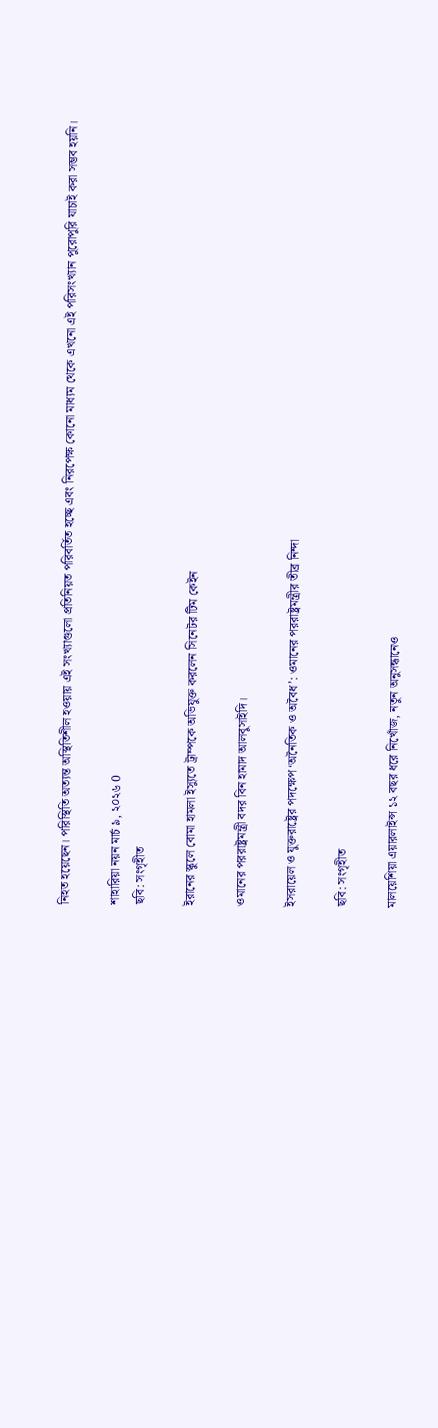নিহত হয়েছেন। পরিস্থিতি অত্যন্ত অস্থিতিশীল হওয়ায় এই সংখ্যাগুলো প্রতিনিয়ত পরিবর্তিত হচ্ছে এবং নিরপেক্ষ কোনো মাধ্যম থেকে এখনো এই পরিসংখ্যান পুরোপুরি যাচাই করা সম্ভব হয়নি।

শাহারিয়া নয়ন মার্চ ৯, ২০২৬ 0
ছবি: সংগৃহীত

ইরানের স্কুলে বোমা হামলা ইস্যুতে ট্রাম্পকে অভিযুক্ত করলেন সিনেটর টিম কেইন

ওমানের পররাষ্ট্রমন্ত্রী বদর বিন হামাদ আলবুসাইদি।

ইসরায়েল ও যুক্তরাষ্ট্রের পদক্ষেপ ‘অনৈতিক ও অবৈধ’: ওমানের পররাষ্ট্রমন্ত্রীর তীব্র নিন্দা

ছবি: সংগৃহীত

মালয়েশিয়া এয়ারলাইন্স ১২ বছর ধরে নিখোঁজ, নতুন অনুসন্ধানেও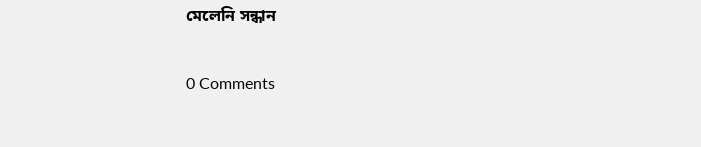মেলেনি সন্ধান

0 Comments